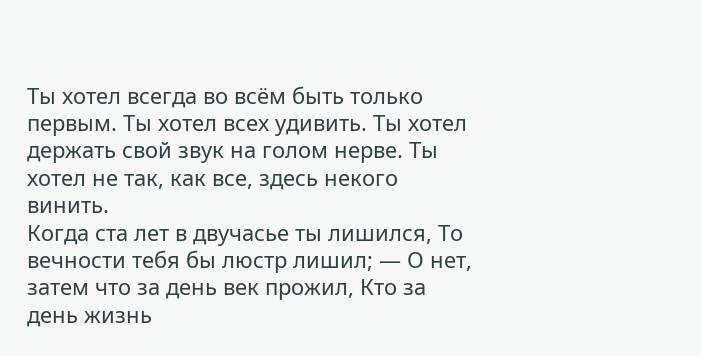Ты хотел всегда во всём быть только первым. Ты хотел всех удивить. Ты хотел держать свой звук на голом нерве. Ты хотел не так, как все, здесь некого винить.
Когда ста лет в двучасье ты лишился, То вечности тебя бы люстр лишил; — О нет, затем что за день век прожил, Кто за день жизнь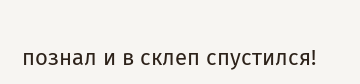познал и в склеп спустился!